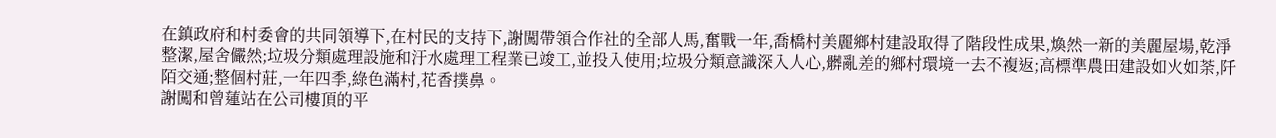在鎮政府和村委會的共同領導下,在村民的支持下,謝闖帶領合作社的全部人馬,奮戰一年,喬橋村美麗鄉村建設取得了階段性成果,煥然一新的美麗屋場,乾淨整潔,屋舍儼然;垃圾分類處理設施和汙水處理工程業已竣工,並投入使用;垃圾分類意識深入人心,髒亂差的鄉村環境一去不複返;高標準農田建設如火如荼,阡陌交通;整個村莊,一年四季,綠色滿村,花香撲鼻。
謝闖和曾蓮站在公司樓頂的平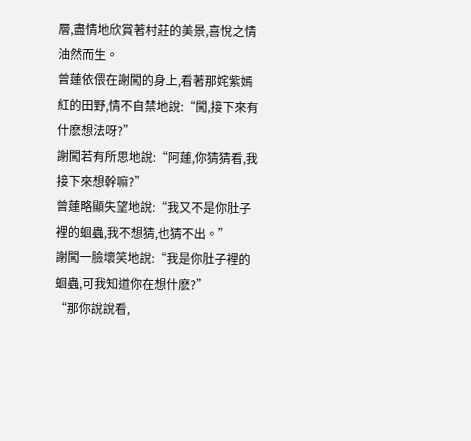層,盡情地欣賞著村莊的美景,喜悅之情油然而生。
曾蓮依偎在謝闖的身上,看著那姹紫嫣紅的田野,情不自禁地說:“闖,接下來有什麽想法呀?”
謝闖若有所思地說:“阿蓮,你猜猜看,我接下來想幹嘛?”
曾蓮略顯失望地說:“我又不是你肚子裡的蛔蟲,我不想猜,也猜不出。”
謝闖一臉壞笑地說:“我是你肚子裡的蛔蟲,可我知道你在想什麽?”
“那你說說看,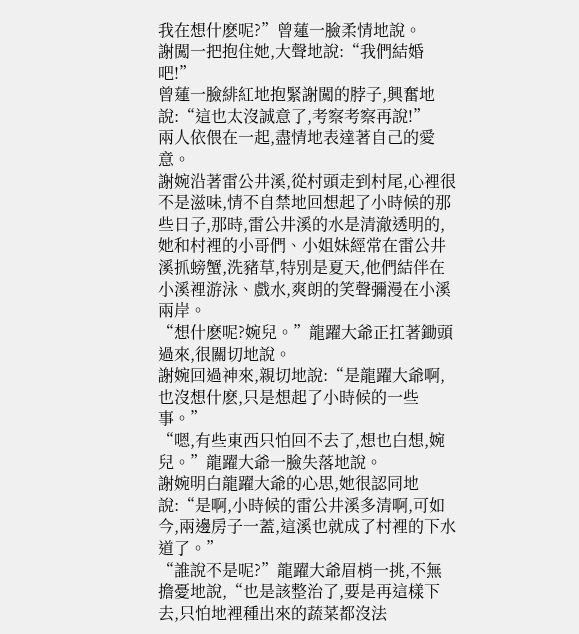我在想什麽呢?”曾蓮一臉柔情地說。
謝闖一把抱住她,大聲地說:“我們結婚吧!”
曾蓮一臉緋紅地抱緊謝闖的脖子,興奮地說:“這也太沒誠意了,考察考察再說!”
兩人依偎在一起,盡情地表達著自己的愛意。
謝婉沿著雷公井溪,從村頭走到村尾,心裡很不是滋味,情不自禁地回想起了小時候的那些日子,那時,雷公井溪的水是清澈透明的,她和村裡的小哥們、小姐妹經常在雷公井溪抓螃蟹,洗豬草,特別是夏天,他們結伴在小溪裡游泳、戲水,爽朗的笑聲彌漫在小溪兩岸。
“想什麽呢?婉兒。”龍躍大爺正扛著鋤頭過來,很關切地說。
謝婉回過神來,親切地說:“是龍躍大爺啊,也沒想什麽,只是想起了小時候的一些事。”
“嗯,有些東西只怕回不去了,想也白想,婉兒。”龍躍大爺一臉失落地說。
謝婉明白龍躍大爺的心思,她很認同地說:“是啊,小時候的雷公井溪多清啊,可如今,兩邊房子一蓋,這溪也就成了村裡的下水道了。”
“誰說不是呢?”龍躍大爺眉梢一挑,不無擔憂地說,“也是該整治了,要是再這樣下去,只怕地裡種出來的蔬菜都沒法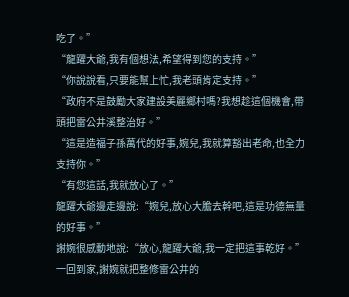吃了。”
“龍躍大爺,我有個想法,希望得到您的支持。”
“你說說看,只要能幫上忙,我老頭肯定支持。”
“政府不是鼓勵大家建設美麗鄉村嗎?我想趁這個機會,帶頭把雷公井溪整治好。”
“這是造福子孫萬代的好事,婉兒,我就算豁出老命,也全力支持你。”
“有您這話,我就放心了。”
龍躍大爺邊走邊說:“婉兒,放心大膽去幹吧,這是功德無量的好事。”
謝婉很感動地說:“放心,龍躍大爺,我一定把這事乾好。”
一回到家,謝婉就把整修雷公井的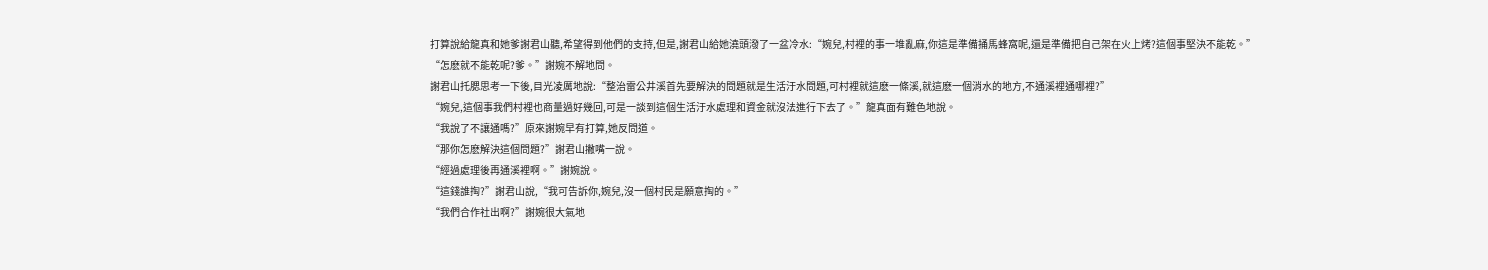打算說給龍真和她爹謝君山聽,希望得到他們的支持,但是,謝君山給她澆頭潑了一盆冷水:“婉兒,村裡的事一堆亂麻,你這是準備捅馬蜂窩呢,還是準備把自己架在火上烤?這個事堅決不能乾。”
“怎麽就不能乾呢?爹。”謝婉不解地問。
謝君山托腮思考一下後,目光凌厲地說:“整治雷公井溪首先要解決的問題就是生活汙水問題,可村裡就這麽一條溪,就這麽一個消水的地方,不通溪裡通哪裡?”
“婉兒,這個事我們村裡也商量過好幾回,可是一談到這個生活汙水處理和資金就沒法進行下去了。”龍真面有難色地說。
“我說了不讓通嗎?”原來謝婉早有打算,她反問道。
“那你怎麽解決這個問題?”謝君山撇嘴一說。
“經過處理後再通溪裡啊。”謝婉說。
“這錢誰掏?”謝君山說,“我可告訴你,婉兒,沒一個村民是願意掏的。”
“我們合作社出啊?”謝婉很大氣地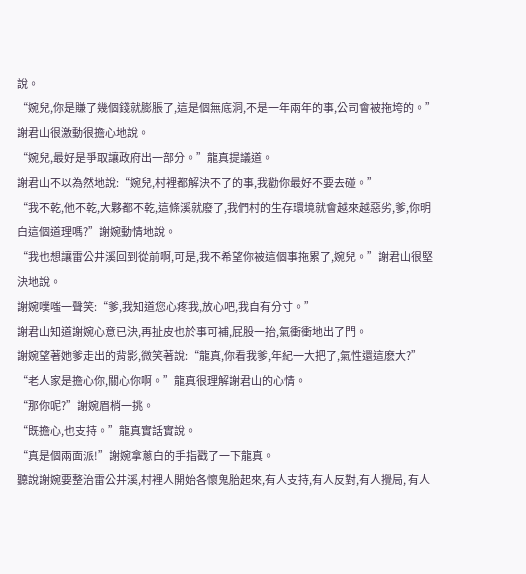說。
“婉兒,你是賺了幾個錢就膨脹了,這是個無底洞,不是一年兩年的事,公司會被拖垮的。”謝君山很激動很擔心地說。
“婉兒,最好是爭取讓政府出一部分。”龍真提議道。
謝君山不以為然地說:“婉兒,村裡都解決不了的事,我勸你最好不要去碰。”
“我不乾,他不乾,大夥都不乾,這條溪就廢了,我們村的生存環境就會越來越惡劣,爹,你明白這個道理嗎?”謝婉動情地說。
“我也想讓雷公井溪回到從前啊,可是,我不希望你被這個事拖累了,婉兒。”謝君山很堅決地說。
謝婉噗嗤一聲笑:“爹,我知道您心疼我,放心吧,我自有分寸。”
謝君山知道謝婉心意已決,再扯皮也於事可補,屁股一抬,氣衝衝地出了門。
謝婉望著她爹走出的背影,微笑著說:“龍真,你看我爹,年紀一大把了,氣性還這麽大?”
“老人家是擔心你,關心你啊。”龍真很理解謝君山的心情。
“那你呢?”謝婉眉梢一挑。
“既擔心,也支持。”龍真實話實說。
“真是個兩面派!”謝婉拿蔥白的手指戳了一下龍真。
聽說謝婉要整治雷公井溪,村裡人開始各懷鬼胎起來,有人支持,有人反對,有人攪局, 有人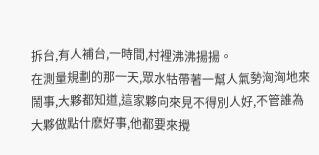拆台,有人補台,一時間,村裡沸沸揚揚。
在測量規劃的那一天,眾水牯帶著一幫人氣勢洶洶地來鬧事,大夥都知道,這家夥向來見不得別人好,不管誰為大夥做點什麽好事,他都要來攪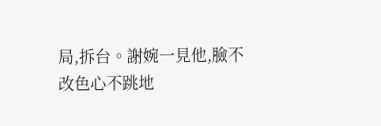局,拆台。謝婉一見他,臉不改色心不跳地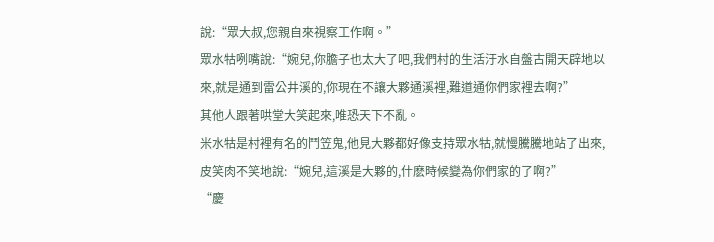說:“眾大叔,您親自來視察工作啊。”
眾水牯咧嘴說:“婉兒,你膽子也太大了吧,我們村的生活汙水自盤古開天辟地以來,就是通到雷公井溪的,你現在不讓大夥通溪裡,難道通你們家裡去啊?”
其他人跟著哄堂大笑起來,唯恐天下不亂。
米水牯是村裡有名的鬥笠鬼,他見大夥都好像支持眾水牯,就慢騰騰地站了出來,皮笑肉不笑地說:“婉兒,這溪是大夥的,什麽時候變為你們家的了啊?”
“慶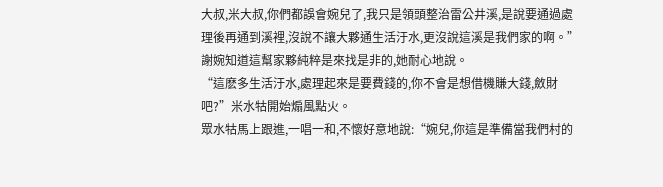大叔,米大叔,你們都誤會婉兒了,我只是領頭整治雷公井溪,是說要通過處理後再通到溪裡,沒說不讓大夥通生活汙水,更沒說這溪是我們家的啊。”謝婉知道這幫家夥純粹是來找是非的,她耐心地說。
“這麽多生活汙水,處理起來是要費錢的,你不會是想借機賺大錢,斂財吧?”米水牯開始煽風點火。
眾水牯馬上跟進,一唱一和,不懷好意地說:“婉兒,你這是準備當我們村的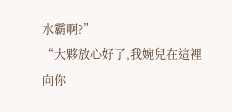水霸啊?”
“大夥放心好了,我婉兒在這裡向你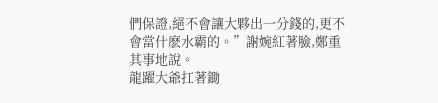們保證,絕不會讓大夥出一分錢的,更不會當什麽水霸的。”謝婉紅著臉,鄭重其事地說。
龍躍大爺扛著鋤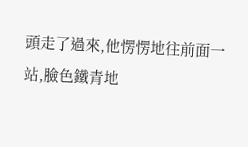頭走了過來,他愣愣地往前面一站,臉色鐵青地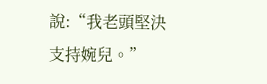說:“我老頭堅決支持婉兒。”